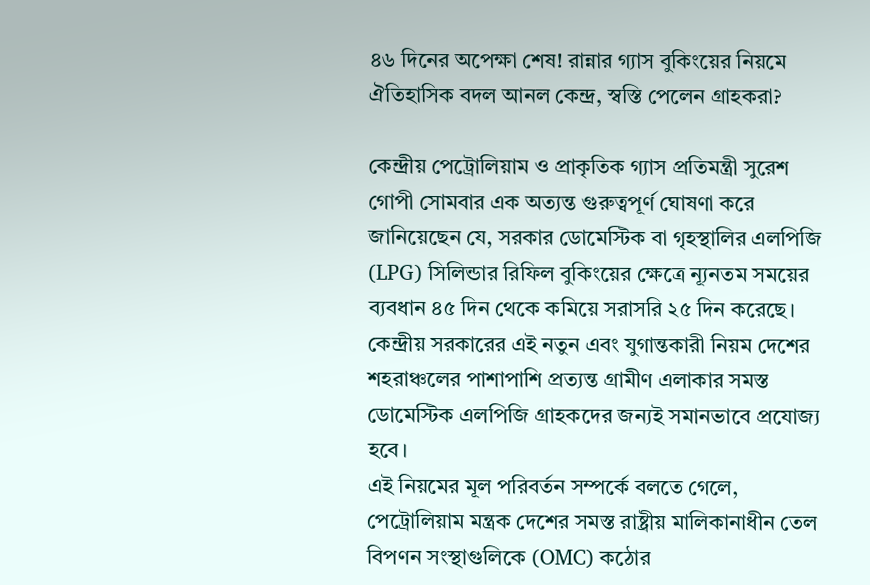৪৬ দিনের অপেক্ষা শেষ! রান্নার গ্যাস বুকিংয়ের নিয়মে ঐতিহাসিক বদল আনল কেন্দ্র, স্বস্তি পেলেন গ্রাহকরা?

কেন্দ্রীয় পেট্রোলিয়াম ও প্রাকৃতিক গ্যাস প্রতিমন্ত্রী সুরেশ গোপী সোমবার এক অত্যন্ত গুরুত্বপূর্ণ ঘোষণা করে জানিয়েছেন যে, সরকার ডোমেস্টিক বা গৃহস্থালির এলপিজি (LPG) সিলিন্ডার রিফিল বুকিংয়ের ক্ষেত্রে ন্যূনতম সময়ের ব্যবধান ৪৫ দিন থেকে কমিয়ে সরাসরি ২৫ দিন করেছে। কেন্দ্রীয় সরকারের এই নতুন এবং যুগান্তকারী নিয়ম দেশের শহরাঞ্চলের পাশাপাশি প্রত্যন্ত গ্রামীণ এলাকার সমস্ত ডোমেস্টিক এলপিজি গ্রাহকদের জন্যই সমানভাবে প্রযোজ্য হবে।
এই নিয়মের মূল পরিবর্তন সম্পর্কে বলতে গেলে, পেট্রোলিয়াম মন্ত্রক দেশের সমস্ত রাষ্ট্রীয় মালিকানাধীন তেল বিপণন সংস্থাগুলিকে (OMC) কঠোর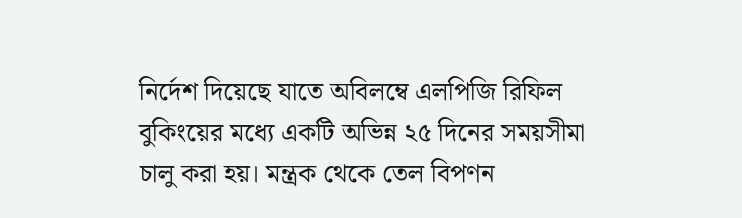নির্দেশ দিয়েছে যাতে অবিলম্বে এলপিজি রিফিল বুকিংয়ের মধ্যে একটি অভিন্ন ২৫ দিনের সময়সীমা চালু করা হয়। মন্ত্রক থেকে তেল বিপণন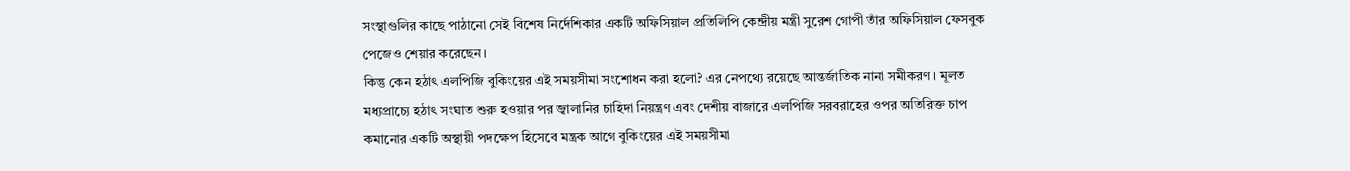সংস্থাগুলির কাছে পাঠানো সেই বিশেষ নির্দেশিকার একটি অফিসিয়াল প্রতিলিপি কেন্দ্রীয় মন্ত্রী সুরেশ গোপী তাঁর অফিসিয়াল ফেসবুক পেজেও শেয়ার করেছেন।
কিন্তু কেন হঠাৎ এলপিজি বুকিংয়ের এই সময়সীমা সংশোধন করা হলো? এর নেপথ্যে রয়েছে আন্তর্জাতিক নানা সমীকরণ। মূলত মধ্যপ্রাচ্যে হঠাৎ সংঘাত শুরু হওয়ার পর জ্বালানির চাহিদা নিয়ন্ত্রণ এবং দেশীয় বাজারে এলপিজি সরবরাহের ওপর অতিরিক্ত চাপ কমানোর একটি অস্থায়ী পদক্ষেপ হিসেবে মন্ত্রক আগে বুকিংয়ের এই সময়সীমা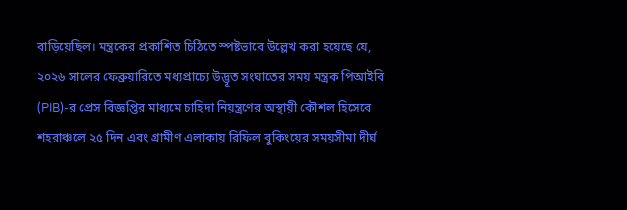বাড়িয়েছিল। মন্ত্রকের প্রকাশিত চিঠিতে স্পষ্টভাবে উল্লেখ করা হয়েছে যে, ২০২৬ সালের ফেব্রুয়ারিতে মধ্যপ্রাচ্যে উদ্ভূত সংঘাতের সময় মন্ত্রক পিআইবি (PIB)-র প্রেস বিজ্ঞপ্তির মাধ্যমে চাহিদা নিয়ন্ত্রণের অস্থায়ী কৌশল হিসেবে শহরাঞ্চলে ২৫ দিন এবং গ্রামীণ এলাকায় রিফিল বুকিংয়ের সময়সীমা দীর্ঘ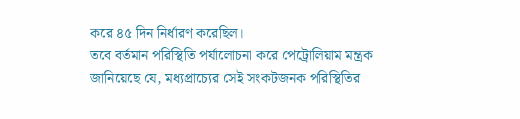করে ৪৫ দিন নির্ধারণ করেছিল।
তবে বর্তমান পরিস্থিতি পর্যালোচনা করে পেট্রোলিয়াম মন্ত্রক জানিয়েছে যে, মধ্যপ্রাচ্যের সেই সংকটজনক পরিস্থিতির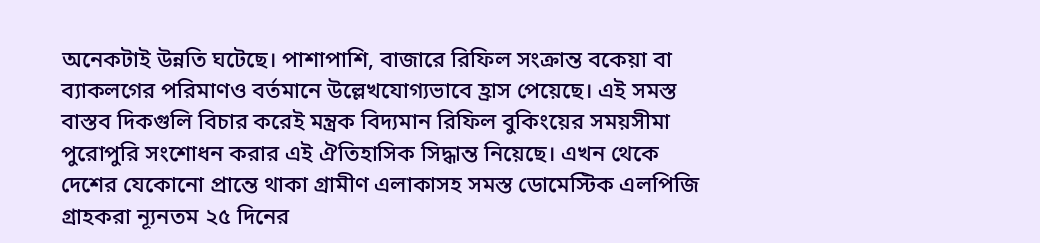অনেকটাই উন্নতি ঘটেছে। পাশাপাশি, বাজারে রিফিল সংক্রান্ত বকেয়া বা ব্যাকলগের পরিমাণও বর্তমানে উল্লেখযোগ্যভাবে হ্রাস পেয়েছে। এই সমস্ত বাস্তব দিকগুলি বিচার করেই মন্ত্রক বিদ্যমান রিফিল বুকিংয়ের সময়সীমা পুরোপুরি সংশোধন করার এই ঐতিহাসিক সিদ্ধান্ত নিয়েছে। এখন থেকে দেশের যেকোনো প্রান্তে থাকা গ্রামীণ এলাকাসহ সমস্ত ডোমেস্টিক এলপিজি গ্রাহকরা ন্যূনতম ২৫ দিনের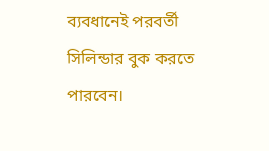ব্যবধানেই পরবর্তী সিলিন্ডার বুক করতে পারবেন।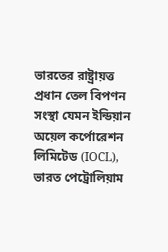ভারতের রাষ্ট্রায়ত্ত প্রধান তেল বিপণন সংস্থা যেমন ইন্ডিয়ান অয়েল কর্পোরেশন লিমিটেড (IOCL), ভারত পেট্রোলিয়াম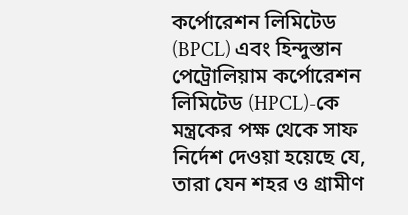কর্পোরেশন লিমিটেড (BPCL) এবং হিন্দুস্তান পেট্রোলিয়াম কর্পোরেশন লিমিটেড (HPCL)-কে মন্ত্রকের পক্ষ থেকে সাফ নির্দেশ দেওয়া হয়েছে যে, তারা যেন শহর ও গ্রামীণ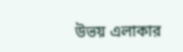উভয় এলাকার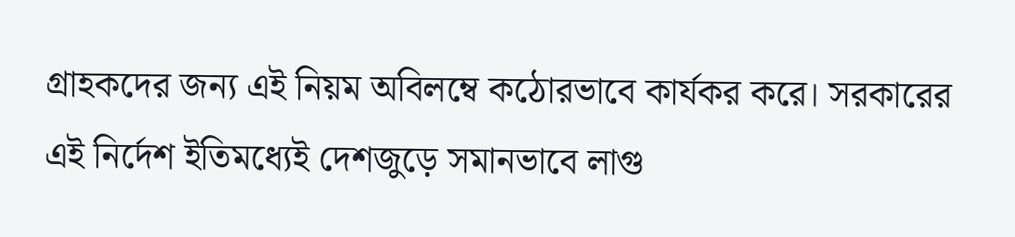গ্রাহকদের জন্য এই নিয়ম অবিলম্বে কঠোরভাবে কার্যকর করে। সরকারের এই নির্দেশ ইতিমধ্যেই দেশজুড়ে সমানভাবে লাগু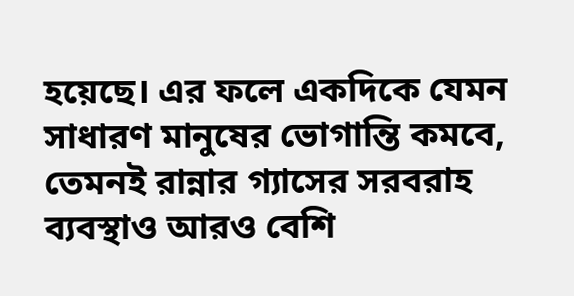হয়েছে। এর ফলে একদিকে যেমন সাধারণ মানুষের ভোগান্তি কমবে, তেমনই রান্নার গ্যাসের সরবরাহ ব্যবস্থাও আরও বেশি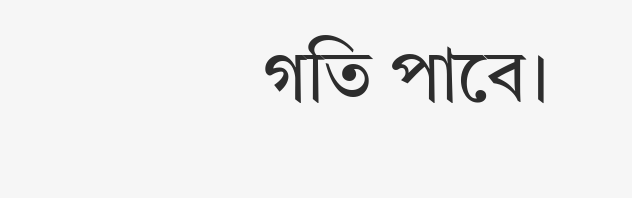গতি পাবে।